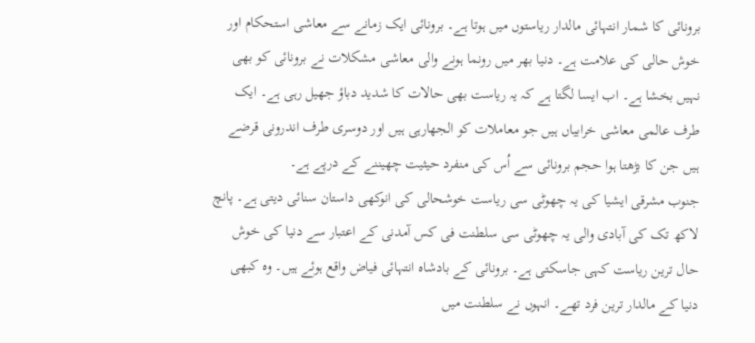برونائی کا شمار انتہائی مالدار ریاستوں میں ہوتا ہے۔ برونائی ایک زمانے سے معاشی استحکام اور خوش حالی کی علامت ہے۔ دنیا بھر میں رونما ہونے والی معاشی مشکلات نے برونائی کو بھی نہیں بخشا ہے۔ اب ایسا لگتا ہے کہ یہ ریاست بھی حالات کا شدید دباؤ جھیل رہی ہے۔ ایک طرف عالمی معاشی خرابیاں ہیں جو معاملات کو الجھارہی ہیں اور دوسری طرف اندرونی قرضے ہیں جن کا بڑھتا ہوا حجم برونائی سے اُس کی منفرد حیثیت چھیننے کے درپے ہے۔
جنوب مشرقی ایشیا کی یہ چھوٹی سی ریاست خوشحالی کی انوکھی داستان سنائی دیتی ہے۔ پانچ لاکھ تک کی آبادی والی یہ چھوٹی سی سلطنت فی کس آمدنی کے اعتبار سے دنیا کی خوش حال ترین ریاست کہی جاسکتی ہے۔ برونائی کے بادشاہ انتہائی فیاض واقع ہوئے ہیں۔ وہ کبھی دنیا کے مالدار ترین فرد تھے۔ انہوں نے سلطنت میں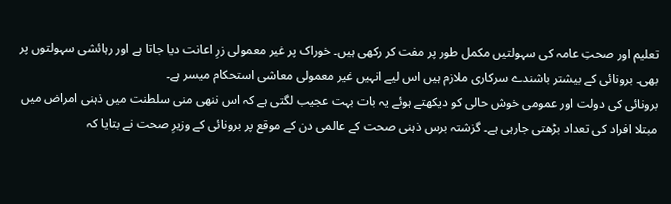تعلیم اور صحتِ عامہ کی سہولتیں مکمل طور پر مفت کر رکھی ہیں۔ خوراک پر غیر معمولی زرِ اعانت دیا جاتا ہے اور رہائشی سہولتوں پر بھی۔ برونائی کے بیشتر باشندے سرکاری ملازم ہیں اس لیے انہیں غیر معمولی معاشی استحکام میسر ہے۔
برونائی کی دولت اور عمومی خوش حالی کو دیکھتے ہوئے یہ بات بہت عجیب لگتی ہے کہ اس ننھی منی سلطنت میں ذہنی امراض میں مبتلا افراد کی تعداد بڑھتی جارہی ہے۔ گزشتہ برس ذہنی صحت کے عالمی دن کے موقع پر برونائی کے وزیرِ صحت نے بتایا کہ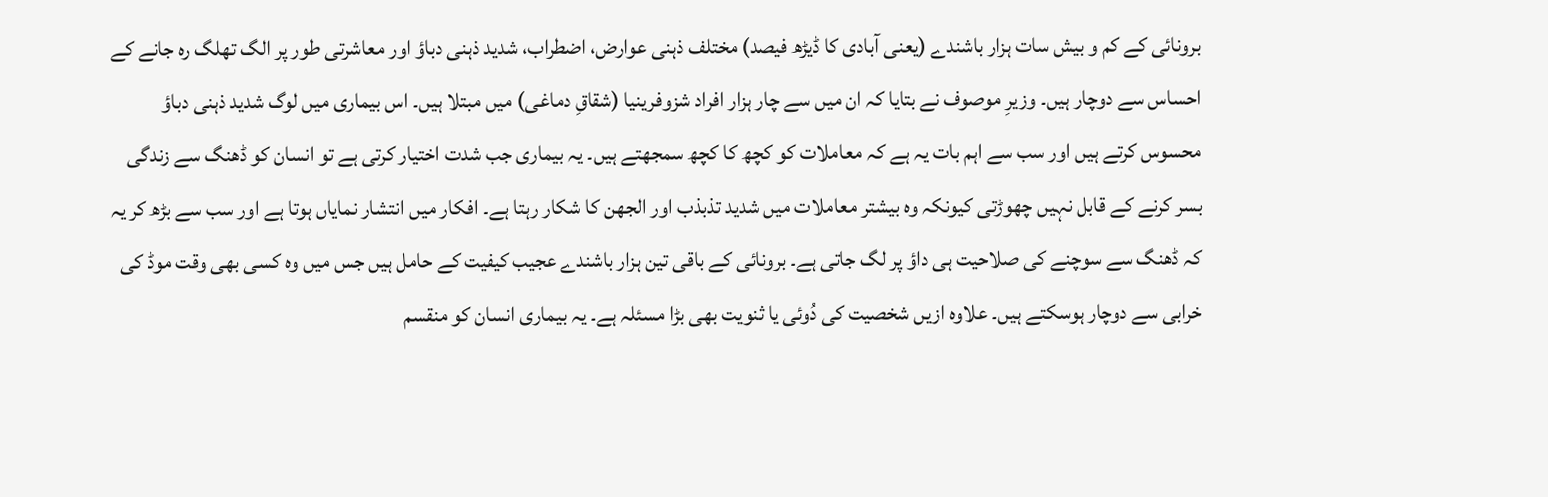برونائی کے کم و بیش سات ہزار باشندے (یعنی آبادی کا ڈیڑھ فیصد) مختلف ذہنی عوارض، اضطراب، شدید ذہنی دباؤ اور معاشرتی طور پر الگ تھلگ رہ جانے کے احساس سے دوچار ہیں۔ وزیرِ موصوف نے بتایا کہ ان میں سے چار ہزار افراد شزوفرینیا (شقاقِ دماغی) میں مبتلا ہیں۔ اس بیماری میں لوگ شدید ذہنی دباؤ محسوس کرتے ہیں اور سب سے اہم بات یہ ہے کہ معاملات کو کچھ کا کچھ سمجھتے ہیں۔ یہ بیماری جب شدت اختیار کرتی ہے تو انسان کو ڈھنگ سے زندگی بسر کرنے کے قابل نہیں چھوڑتی کیونکہ وہ بیشتر معاملات میں شدید تذبذب اور الجھن کا شکار رہتا ہے۔ افکار میں انتشار نمایاں ہوتا ہے اور سب سے بڑھ کر یہ کہ ڈھنگ سے سوچنے کی صلاحیت ہی داؤ پر لگ جاتی ہے۔ برونائی کے باقی تین ہزار باشندے عجیب کیفیت کے حامل ہیں جس میں وہ کسی بھی وقت موڈ کی خرابی سے دوچار ہوسکتے ہیں۔ علاوہ ازیں شخصیت کی دُوئی یا ثنویت بھی بڑا مسئلہ ہے۔ یہ بیماری انسان کو منقسم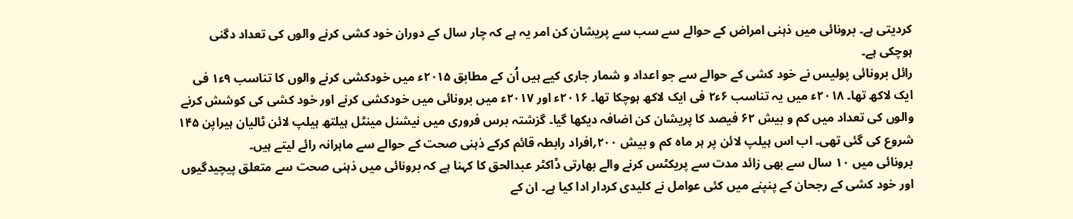کردیتی ہے۔ برونائی میں ذہنی امراض کے حوالے سے سب سے پریشان کن امر یہ ہے کہ چار سال کے دوران خود کشی کرنے والوں کی تعداد دگنی ہوچکی ہے۔
رائل برونائی پولیس نے خود کشی کے حوالے سے جو اعداد و شمار جاری کیے ہیں اُن کے مطابق ۲۰۱۵ء میں خودکشی کرنے والوں کا تناسب ۹ء۱ فی ایک لاکھ تھا۔ ۲۰۱۸ء میں یہ تناسب ۶ء۲ فی ایک لاکھ ہوچکا تھا۔ ۲۰۱۶ء اور ۲۰۱۷ء میں برونائی میں خودکشی کرنے اور خود کشی کی کوشش کرنے والوں کی تعداد میں کم و بیش ۶۲ فیصد کا پریشان کن اضافہ دیکھا گیا۔ گزشتہ برس فروری میں نیشنل مینٹل ہیلتھ ہیلپ لائن ٹالیان ہیراپن ۱۴۵ شروع کی گئی تھی۔ اب اس ہیلپ لائن پر ہر ماہ کم و بیش ۲۰۰؍افراد رابطہ قائم کرکے ذہنی صحت کے حوالے سے ماہرانہ رائے لیتے ہیں۔
برونائی میں ۱۰ سال سے بھی زائد مدت سے پریکٹس کرنے والے بھارتی ڈاکٹر عبدالحق کا کہنا ہے کہ برونائی میں ذہنی صحت سے متعلق پیچیدگیوں اور خود کشی کے رجحان کے پنپنے میں کئی عوامل نے کلیدی کردار ادا کیا ہے۔ ان کے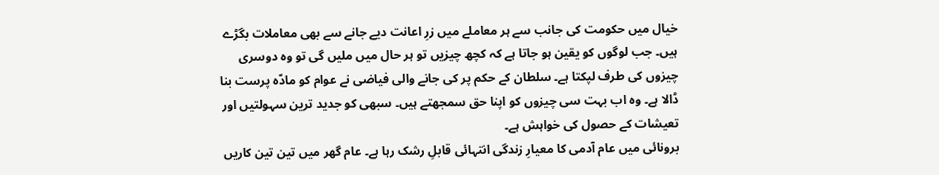خیال میں حکومت کی جانب سے ہر معاملے میں زرِ اعانت دیے جانے سے بھی معاملات بگڑے ہیں۔ جب لوگوں کو یقین ہو جاتا ہے کہ کچھ چیزیں تو ہر حال میں ملیں گی تو وہ دوسری چیزوں کی طرف لپکتا ہے۔ سلطان کے حکم پر کی جانے والی فیاضی نے عوام کو مادّہ پرست بنا ڈالا ہے۔ وہ اب بہت سی چیزوں کو اپنا حق سمجھتے ہیں۔ سبھی کو جدید ترین سہولتیں اور تعیشات کے حصول کی خواہش ہے۔
برونائی میں عام آدمی کا معیارِ زندگی انتہائی قابلِ رشک رہا ہے۔ عام گھر میں تین تین کاریں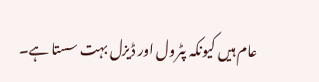عام ہیں کیونکہ پٹرول اور ڈیزل بہت سستا ہے۔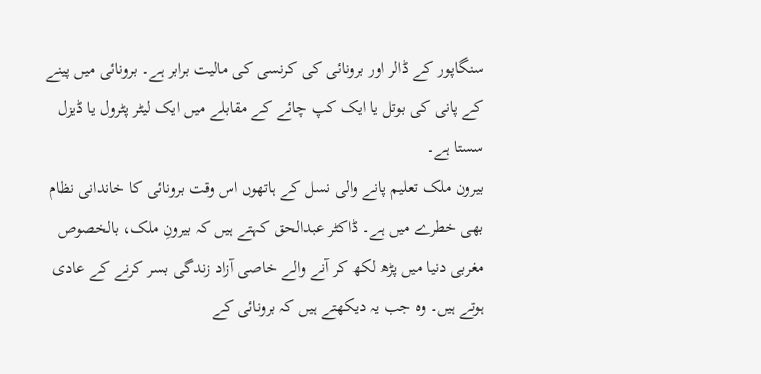سنگاپور کے ڈالر اور برونائی کی کرنسی کی مالیت برابر ہے۔ برونائی میں پینے کے پانی کی بوتل یا ایک کپ چائے کے مقابلے میں ایک لیٹر پٹرول یا ڈیزل سستا ہے۔
بیرون ملک تعلیم پانے والی نسل کے ہاتھوں اس وقت برونائی کا خاندانی نظام بھی خطرے میں ہے۔ ڈاکٹر عبدالحق کہتے ہیں کہ بیرونِ ملک، بالخصوص مغربی دنیا میں پڑھ لکھ کر آنے والے خاصی آزاد زندگی بسر کرنے کے عادی ہوتے ہیں۔ وہ جب یہ دیکھتے ہیں کہ برونائی کے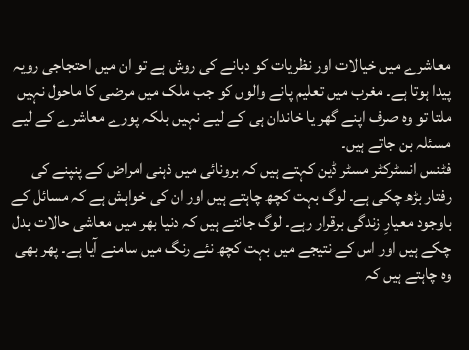معاشرے میں خیالات اور نظریات کو دبانے کی روش ہے تو ان میں احتجاجی رویہ پیدا ہوتا ہے۔ مغرب میں تعلیم پانے والوں کو جب ملک میں مرضی کا ماحول نہیں ملتا تو وہ صرف اپنے گھر یا خاندان ہی کے لیے نہیں بلکہ پورے معاشرے کے لیے مسئلہ بن جاتے ہیں۔
فٹنس انسٹرکٹر مسٹر ڈین کہتے ہیں کہ برونائی میں ذہنی امراض کے پنپنے کی رفتار بڑھ چکی ہے۔ لوگ بہت کچھ چاہتے ہیں اور ان کی خواہش ہے کہ مسائل کے باوجود معیارِ زندگی برقرار رہے۔ لوگ جانتے ہیں کہ دنیا بھر میں معاشی حالات بدل چکے ہیں اور اس کے نتیجے میں بہت کچھ نئے رنگ میں سامنے آیا ہے۔ پھر بھی وہ چاہتے ہیں کہ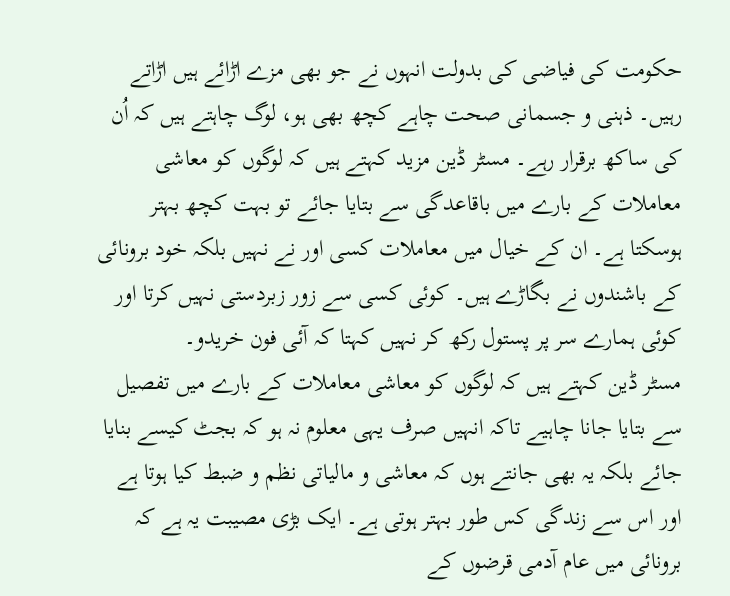حکومت کی فیاضی کی بدولت انہوں نے جو بھی مزے اڑائے ہیں اڑاتے رہیں۔ ذہنی و جسمانی صحت چاہے کچھ بھی ہو، لوگ چاہتے ہیں کہ اُن کی ساکھ برقرار رہے۔ مسٹر ڈین مزید کہتے ہیں کہ لوگوں کو معاشی معاملات کے بارے میں باقاعدگی سے بتایا جائے تو بہت کچھ بہتر ہوسکتا ہے۔ ان کے خیال میں معاملات کسی اور نے نہیں بلکہ خود برونائی کے باشندوں نے بگاڑے ہیں۔ کوئی کسی سے زور زبردستی نہیں کرتا اور کوئی ہمارے سر پر پستول رکھ کر نہیں کہتا کہ آئی فون خریدو۔
مسٹر ڈین کہتے ہیں کہ لوگوں کو معاشی معاملات کے بارے میں تفصیل سے بتایا جانا چاہیے تاکہ انہیں صرف یہی معلوم نہ ہو کہ بجٹ کیسے بنایا جائے بلکہ یہ بھی جانتے ہوں کہ معاشی و مالیاتی نظم و ضبط کیا ہوتا ہے اور اس سے زندگی کس طور بہتر ہوتی ہے۔ ایک بڑی مصیبت یہ ہے کہ برونائی میں عام آدمی قرضوں کے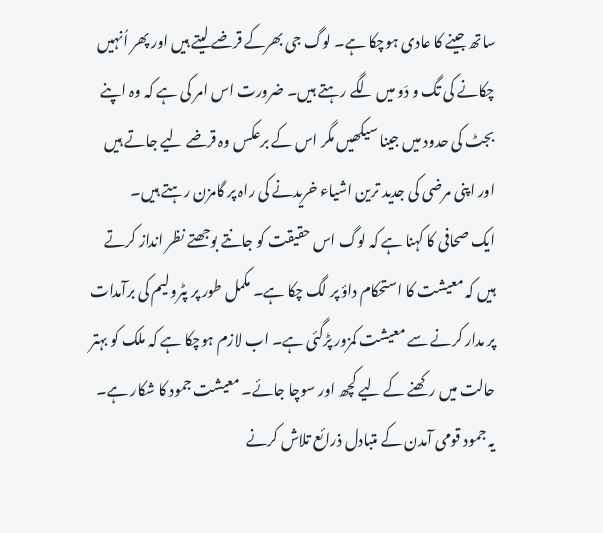ساتھ جینے کا عادی ہوچکا ہے۔ لوگ جی بھرکے قرضے لیتے ہیں اور پھر اُنہیں چکانے کی تگ و دَو میں لگے رہتے ہیں۔ ضرورت اس امر کی ہے کہ وہ اپنے بجٹ کی حدود میں جینا سیکھیں مگر اس کے برعکس وہ قرضے لیے جاتے ہیں اور اپنی مرضی کی جدید ترین اشیاء خریدنے کی راہ پر گامزن رہتے ہیں۔
ایک صحافی کا کہنا ہے کہ لوگ اس حقیقت کو جانتے بوجھتے نظر انداز کرتے ہیں کہ معیشت کا استحکام داؤ پر لگ چکا ہے۔ مکمل طور پر پٹرولیم کی برآمدات پر مدار کرنے سے معیشت کمزور پڑگئی ہے۔ اب لازم ہوچکا ہے کہ ملک کو بہتر حالت میں رکھنے کے لیے کچھ اور سوچا جائے۔ معیشت جمود کا شکار ہے۔ یہ جمود قومی آمدن کے متبادل ذرائع تلاش کرنے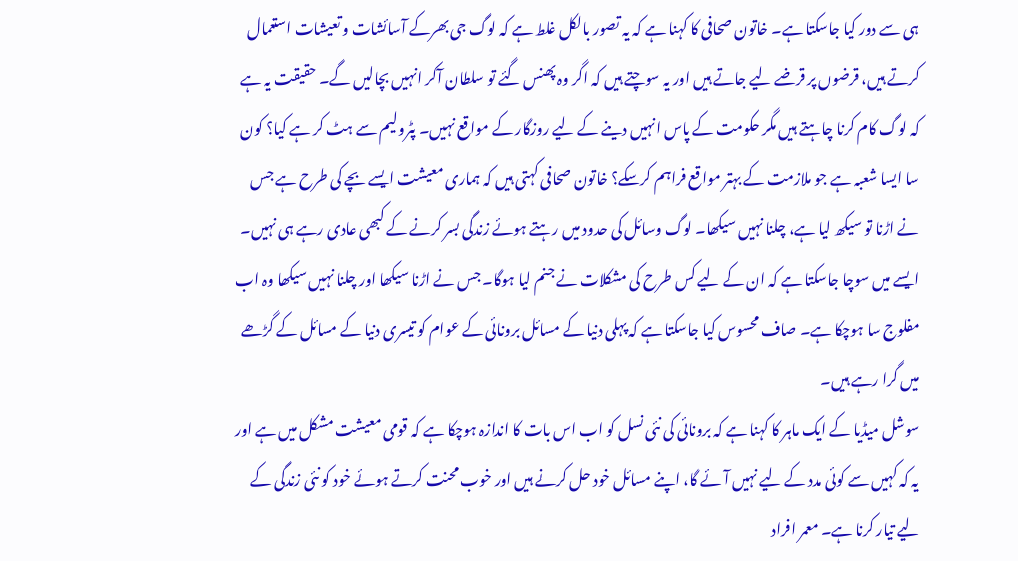ہی سے دور کیا جاسکتا ہے۔ خاتون صحافی کا کہنا ہے کہ یہ تصور بالکل غلط ہے کہ لوگ جی بھرکے آسائشات و تعیشات استعمال کرتے ہیں، قرضوں پر قرضے لیے جاتے ہیں اور یہ سوچتے ہیں کہ اگر وہ پھنس گئے تو سلطان آکر انہیں بچالیں گے۔ حقیقت یہ ہے کہ لوگ کام کرنا چاہتے ہیں مگر حکومت کے پاس انہیں دینے کے لیے روزگار کے مواقع نہیں۔ پٹرولیم سے ہٹ کر ہے کیا؟ کون سا ایسا شعبہ ہے جو ملازمت کے بہتر مواقع فراہم کرسکے؟ خاتون صحافی کہتی ہیں کہ ہماری معیشت ایسے بچے کی طرح ہے جس نے اڑنا تو سیکھ لیا ہے، چلنا نہیں سیکھا۔ لوگ وسائل کی حدود میں رہتے ہوئے زندگی بسر کرنے کے کبھی عادی رہے ہی نہیں۔ ایسے میں سوچا جاسکتا ہے کہ ان کے لیے کس طرح کی مشکلات نے جنم لیا ہوگا۔ جس نے اڑنا سیکھا اور چلنا نہیں سیکھا وہ اب مفلوج سا ہوچکا ہے۔ صاف محسوس کیا جاسکتا ہے کہ پہلی دنیا کے مسائل برونائی کے عوام کو تیسری دنیا کے مسائل کے گڑھے میں گرا رہے ہیں۔
سوشل میڈیا کے ایک ماہر کا کہنا ہے کہ برونائی کی نئی نسل کو اب اس بات کا اندازہ ہوچکا ہے کہ قومی معیشت مشکل میں ہے اور یہ کہ کہیں سے کوئی مدد کے لیے نہیں آئے گا، اپنے مسائل خود حل کرنے ہیں اور خوب محنت کرتے ہوئے خود کو نئی زندگی کے لیے تیار کرنا ہے۔ معمر افراد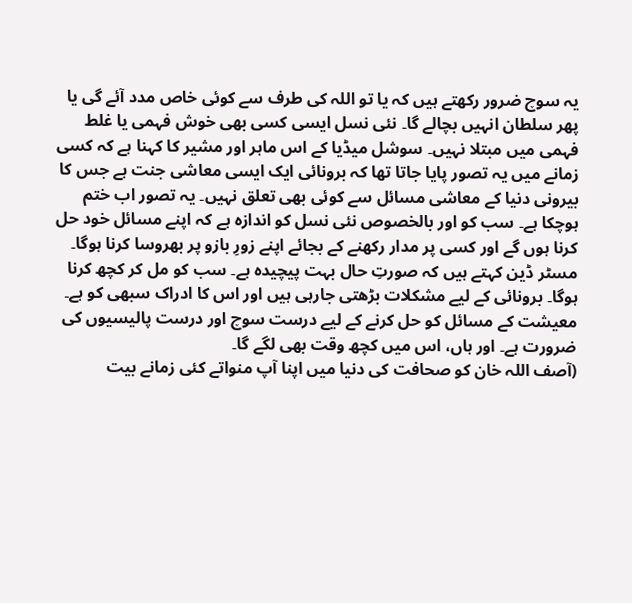یہ سوچ ضرور رکھتے ہیں کہ یا تو اللہ کی طرف سے کوئی خاص مدد آئے گی یا پھر سلطان انہیں بچالے گا۔ نئی نسل ایسی کسی بھی خوش فہمی یا غلط فہمی میں مبتلا نہیں۔ سوشل میڈیا کے اس ماہر اور مشیر کا کہنا ہے کہ کسی زمانے میں یہ تصور پایا جاتا تھا کہ برونائی ایک ایسی معاشی جنت ہے جس کا بیرونی دنیا کے معاشی مسائل سے کوئی بھی تعلق نہیں۔ یہ تصور اب ختم ہوچکا ہے۔ سب کو اور بالخصوص نئی نسل کو اندازہ ہے کہ اپنے مسائل خود حل کرنا ہوں گے اور کسی پر مدار رکھنے کے بجائے اپنے زورِ بازو پر بھروسا کرنا ہوگا۔
مسٹر ڈین کہتے ہیں کہ صورتِ حال بہت پیچیدہ ہے۔ سب کو مل کر کچھ کرنا ہوگا۔ برونائی کے لیے مشکلات بڑھتی جارہی ہیں اور اس کا ادراک سبھی کو ہے۔ معیشت کے مسائل کو حل کرنے کے لیے درست سوچ اور درست پالیسیوں کی ضرورت ہے۔ اور ہاں، اس میں کچھ وقت بھی لگے گا۔
(آصف اللہ خان کو صحافت کی دنیا میں اپنا آپ منواتے کئی زمانے بیت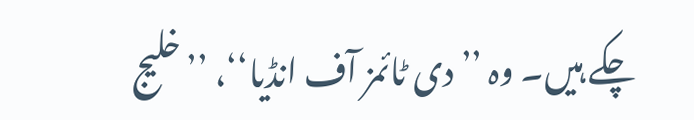چکے ہیں۔ وہ ’’دی ٹائمز آف انڈیا‘‘، ’’خلیج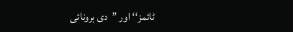ٹائمز‘‘ اور ’’دی برونائی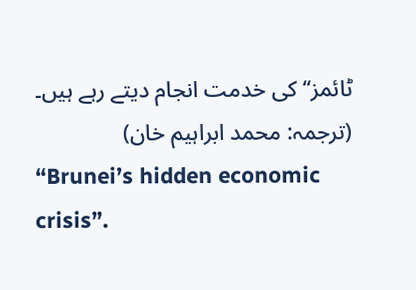ٹائمز‘‘ کی خدمت انجام دیتے رہے ہیں۔
(ترجمہ: محمد ابراہیم خان)
“Brunei’s hidden economic crisis”.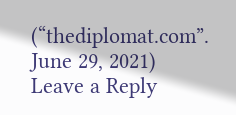(“thediplomat.com”. June 29, 2021)
Leave a Reply